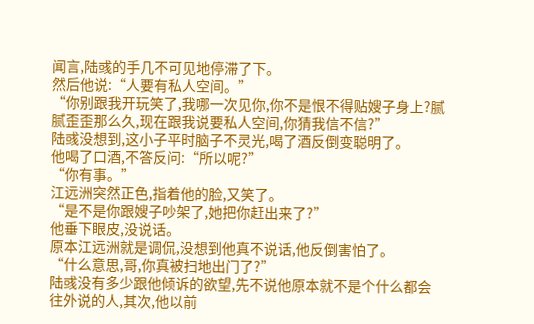闻言,陆彧的手几不可见地停滞了下。
然后他说:“人要有私人空间。”
“你别跟我开玩笑了,我哪一次见你,你不是恨不得贴嫂子身上?腻腻歪歪那么久,现在跟我说要私人空间,你猜我信不信?”
陆彧没想到,这小子平时脑子不灵光,喝了酒反倒变聪明了。
他喝了口酒,不答反问:“所以呢?”
“你有事。”
江远洲突然正色,指着他的脸,又笑了。
“是不是你跟嫂子吵架了,她把你赶出来了?”
他垂下眼皮,没说话。
原本江远洲就是调侃,没想到他真不说话,他反倒害怕了。
“什么意思,哥,你真被扫地出门了?”
陆彧没有多少跟他倾诉的欲望,先不说他原本就不是个什么都会往外说的人,其次,他以前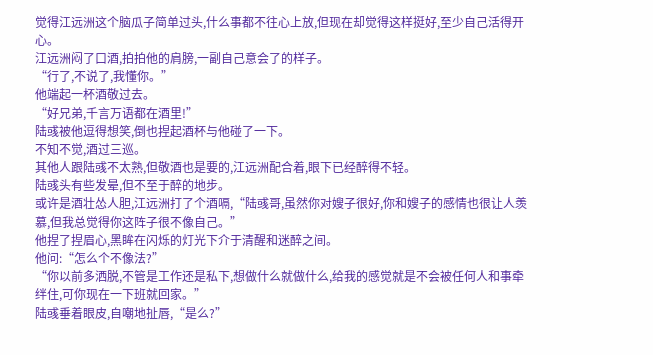觉得江远洲这个脑瓜子简单过头,什么事都不往心上放,但现在却觉得这样挺好,至少自己活得开心。
江远洲闷了口酒,拍拍他的肩膀,一副自己意会了的样子。
“行了,不说了,我懂你。”
他端起一杯酒敬过去。
“好兄弟,千言万语都在酒里!”
陆彧被他逗得想笑,倒也捏起酒杯与他碰了一下。
不知不觉,酒过三巡。
其他人跟陆彧不太熟,但敬酒也是要的,江远洲配合着,眼下已经醉得不轻。
陆彧头有些发晕,但不至于醉的地步。
或许是酒壮怂人胆,江远洲打了个酒嗝,“陆彧哥,虽然你对嫂子很好,你和嫂子的感情也很让人羡慕,但我总觉得你这阵子很不像自己。”
他捏了捏眉心,黑眸在闪烁的灯光下介于清醒和迷醉之间。
他问:“怎么个不像法?”
“你以前多洒脱,不管是工作还是私下,想做什么就做什么,给我的感觉就是不会被任何人和事牵绊住,可你现在一下班就回家。”
陆彧垂着眼皮,自嘲地扯唇,“是么?”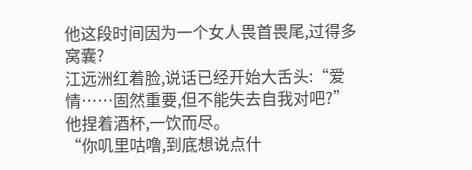他这段时间因为一个女人畏首畏尾,过得多窝囊?
江远洲红着脸,说话已经开始大舌头:“爱情……固然重要,但不能失去自我对吧?”
他捏着酒杯,一饮而尽。
“你叽里咕噜,到底想说点什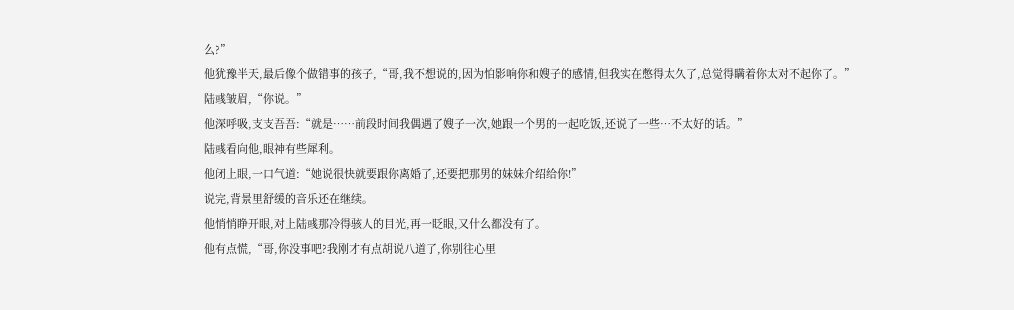么?”
他犹豫半天,最后像个做错事的孩子,“哥,我不想说的,因为怕影响你和嫂子的感情,但我实在憋得太久了,总觉得瞒着你太对不起你了。”
陆彧皱眉,“你说。”
他深呼吸,支支吾吾:“就是……前段时间我偶遇了嫂子一次,她跟一个男的一起吃饭,还说了一些…不太好的话。”
陆彧看向他,眼神有些犀利。
他闭上眼,一口气道:“她说很快就要跟你离婚了,还要把那男的妹妹介绍给你!”
说完,背景里舒缓的音乐还在继续。
他悄悄睁开眼,对上陆彧那冷得骇人的目光,再一眨眼,又什么都没有了。
他有点慌,“哥,你没事吧?我刚才有点胡说八道了,你别往心里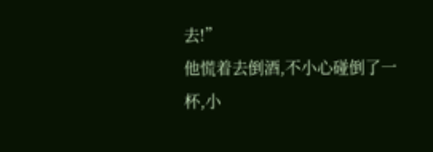去!”
他慌着去倒酒,不小心碰倒了一杯,小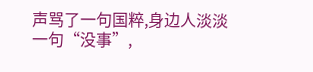声骂了一句国粹,身边人淡淡一句“没事”,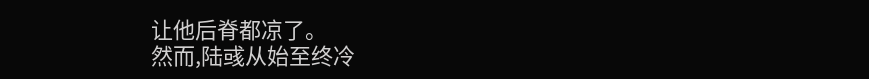让他后脊都凉了。
然而,陆彧从始至终冷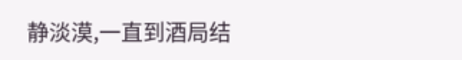静淡漠,一直到酒局结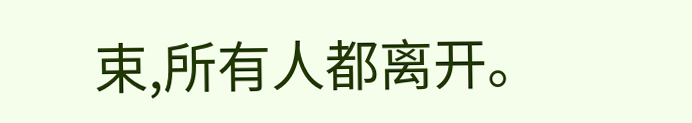束,所有人都离开。